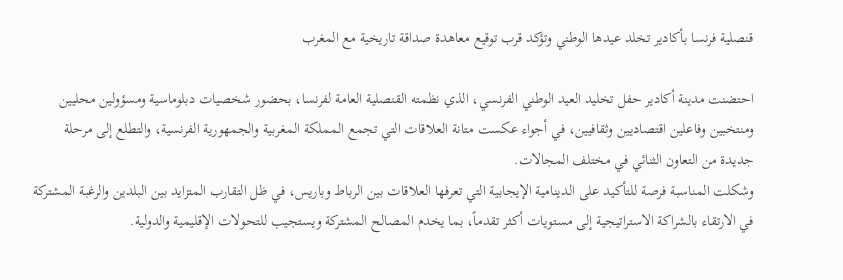قنصلية فرنسا بأكادير تخلد عيدها الوطني وتؤكد قرب توقيع معاهدة صداقة تاريخية مع المغرب

احتضنت مدينة أكادير حفل تخليد العيد الوطني الفرنسي، الذي نظمته القنصلية العامة لفرنسا، بحضور شخصيات دبلوماسية ومسؤولين محليين ومنتخبين وفاعلين اقتصاديين وثقافيين، في أجواء عكست متانة العلاقات التي تجمع المملكة المغربية والجمهورية الفرنسية، والتطلع إلى مرحلة جديدة من التعاون الثنائي في مختلف المجالات.
وشكلت المناسبة فرصة للتأكيد على الدينامية الإيجابية التي تعرفها العلاقات بين الرباط وباريس، في ظل التقارب المتزايد بين البلدين والرغبة المشتركة في الارتقاء بالشراكة الاستراتيجية إلى مستويات أكثر تقدماً، بما يخدم المصالح المشتركة ويستجيب للتحولات الإقليمية والدولية.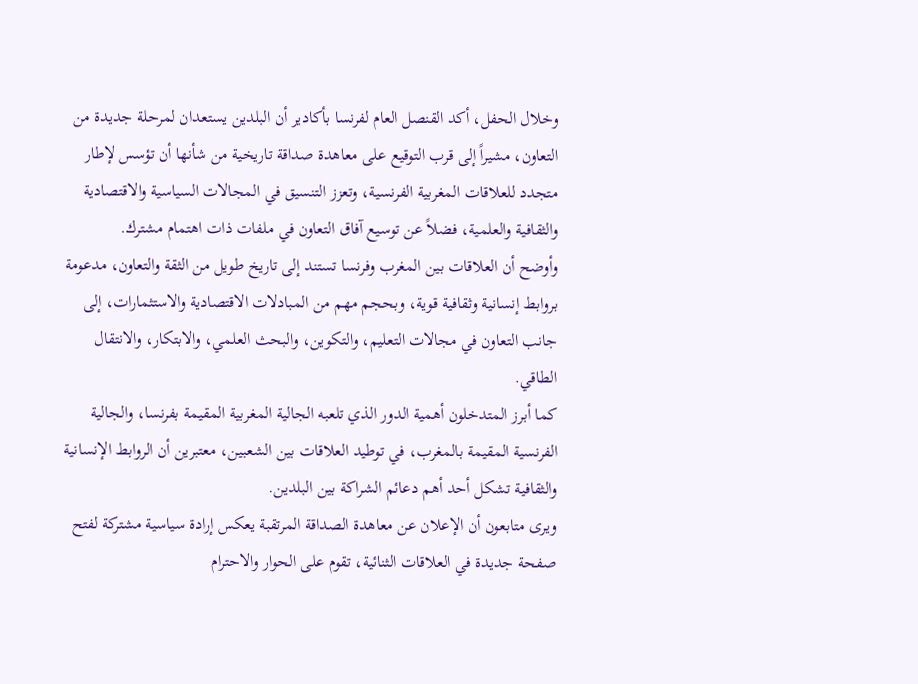وخلال الحفل، أكد القنصل العام لفرنسا بأكادير أن البلدين يستعدان لمرحلة جديدة من التعاون، مشيراً إلى قرب التوقيع على معاهدة صداقة تاريخية من شأنها أن تؤسس لإطار متجدد للعلاقات المغربية الفرنسية، وتعزز التنسيق في المجالات السياسية والاقتصادية والثقافية والعلمية، فضلاً عن توسيع آفاق التعاون في ملفات ذات اهتمام مشترك.
وأوضح أن العلاقات بين المغرب وفرنسا تستند إلى تاريخ طويل من الثقة والتعاون، مدعومة بروابط إنسانية وثقافية قوية، وبحجم مهم من المبادلات الاقتصادية والاستثمارات، إلى جانب التعاون في مجالات التعليم، والتكوين، والبحث العلمي، والابتكار، والانتقال الطاقي.
كما أبرز المتدخلون أهمية الدور الذي تلعبه الجالية المغربية المقيمة بفرنسا، والجالية الفرنسية المقيمة بالمغرب، في توطيد العلاقات بين الشعبين، معتبرين أن الروابط الإنسانية والثقافية تشكل أحد أهم دعائم الشراكة بين البلدين.
ويرى متابعون أن الإعلان عن معاهدة الصداقة المرتقبة يعكس إرادة سياسية مشتركة لفتح صفحة جديدة في العلاقات الثنائية، تقوم على الحوار والاحترام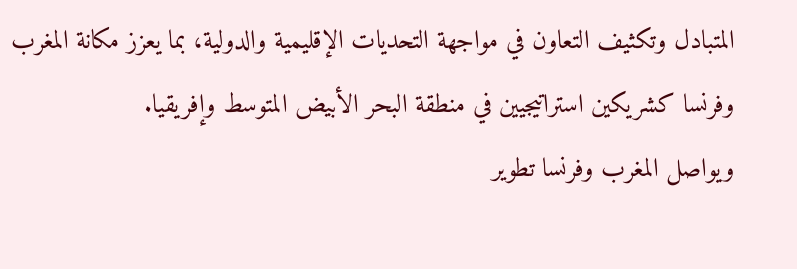المتبادل وتكثيف التعاون في مواجهة التحديات الإقليمية والدولية، بما يعزز مكانة المغرب وفرنسا كشريكين استراتيجيين في منطقة البحر الأبيض المتوسط وإفريقيا.
ويواصل المغرب وفرنسا تطوير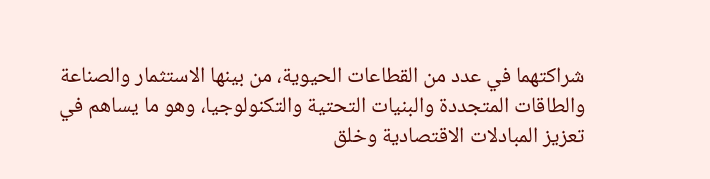شراكتهما في عدد من القطاعات الحيوية، من بينها الاستثمار والصناعة والطاقات المتجددة والبنيات التحتية والتكنولوجيا، وهو ما يساهم في تعزيز المبادلات الاقتصادية وخلق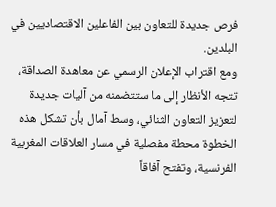فرص جديدة للتعاون بين الفاعلين الاقتصاديين في البلدين.
ومع اقتراب الإعلان الرسمي عن معاهدة الصداقة، تتجه الأنظار إلى ما ستتضمنه من آليات جديدة لتعزيز التعاون الثنائي، وسط آمال بأن تشكل هذه الخطوة محطة مفصلية في مسار العلاقات المغربية الفرنسية، وتفتح آفاقاً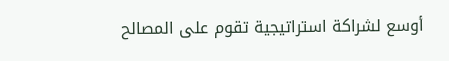أوسع لشراكة استراتيجية تقوم على المصالح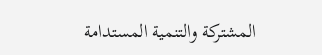المشتركة والتنمية المستدامة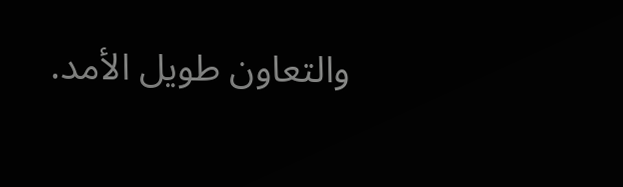والتعاون طويل الأمد.